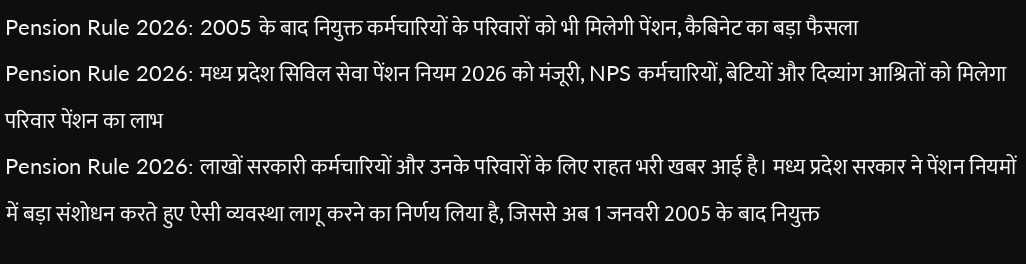Pension Rule 2026: 2005 के बाद नियुक्त कर्मचारियों के परिवारों को भी मिलेगी पेंशन, कैबिनेट का बड़ा फैसला
Pension Rule 2026: मध्य प्रदेश सिविल सेवा पेंशन नियम 2026 को मंजूरी, NPS कर्मचारियों, बेटियों और दिव्यांग आश्रितों को मिलेगा परिवार पेंशन का लाभ
Pension Rule 2026: लाखों सरकारी कर्मचारियों और उनके परिवारों के लिए राहत भरी खबर आई है। मध्य प्रदेश सरकार ने पेंशन नियमों में बड़ा संशोधन करते हुए ऐसी व्यवस्था लागू करने का निर्णय लिया है, जिससे अब 1 जनवरी 2005 के बाद नियुक्त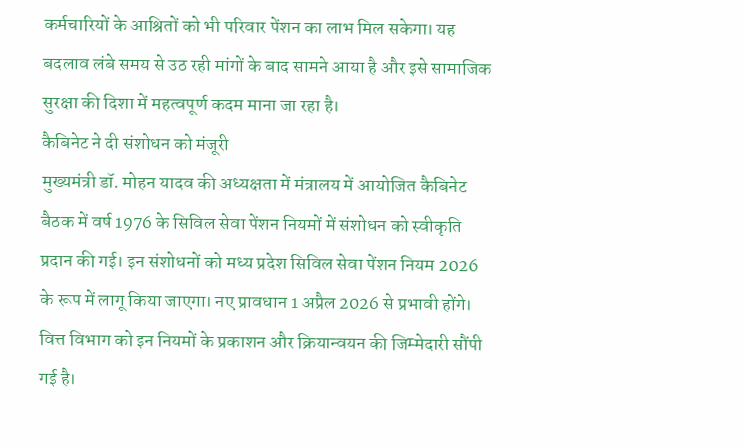कर्मचारियों के आश्रितों को भी परिवार पेंशन का लाभ मिल सकेगा। यह बदलाव लंबे समय से उठ रही मांगों के बाद सामने आया है और इसे सामाजिक सुरक्षा की दिशा में महत्वपूर्ण कदम माना जा रहा है।
कैबिनेट ने दी संशोधन को मंजूरी
मुख्यमंत्री डॉ. मोहन यादव की अध्यक्षता में मंत्रालय में आयोजित कैबिनेट बैठक में वर्ष 1976 के सिविल सेवा पेंशन नियमों में संशोधन को स्वीकृति प्रदान की गई। इन संशोधनों को मध्य प्रदेश सिविल सेवा पेंशन नियम 2026 के रूप में लागू किया जाएगा। नए प्रावधान 1 अप्रैल 2026 से प्रभावी होंगे। वित्त विभाग को इन नियमों के प्रकाशन और क्रियान्वयन की जिम्मेदारी सौंपी गई है।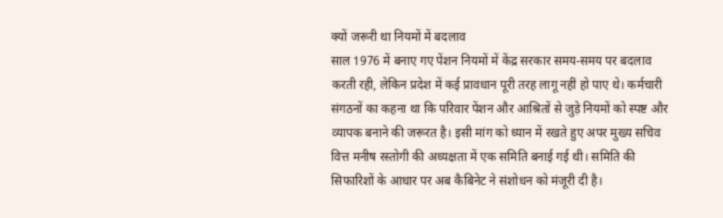क्यों जरूरी था नियमों में बदलाव
साल 1976 में बनाए गए पेंशन नियमों में केंद्र सरकार समय-समय पर बदलाव करती रही, लेकिन प्रदेश में कई प्रावधान पूरी तरह लागू नहीं हो पाए थे। कर्मचारी संगठनों का कहना था कि परिवार पेंशन और आश्रितों से जुड़े नियमों को स्पष्ट और व्यापक बनाने की जरूरत है। इसी मांग को ध्यान में रखते हुए अपर मुख्य सचिव वित्त मनीष रस्तोगी की अध्यक्षता में एक समिति बनाई गई थी। समिति की सिफारिशों के आधार पर अब कैबिनेट ने संशोधन को मंजूरी दी है।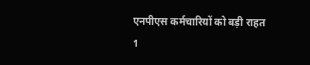एनपीएस कर्मचारियों को बड़ी राहत
1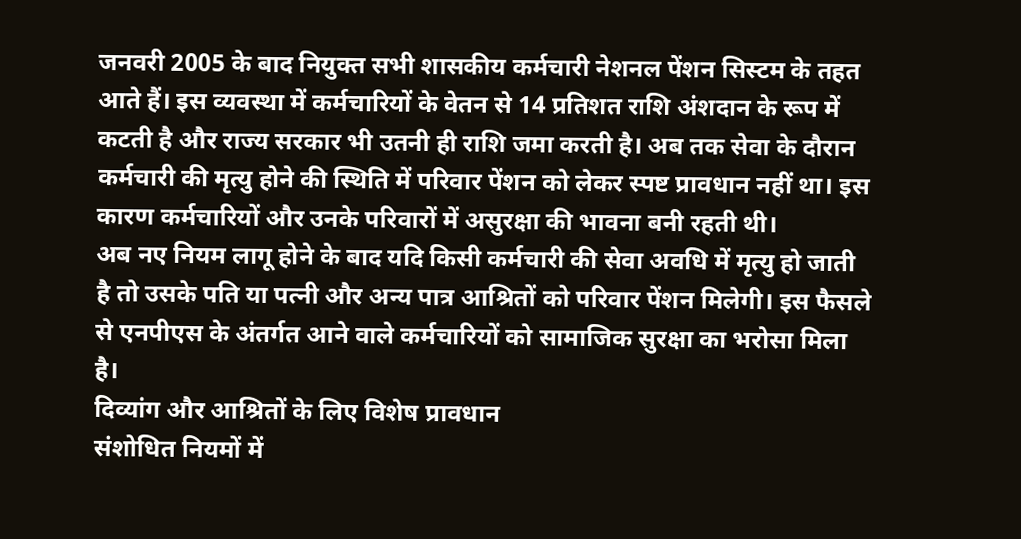जनवरी 2005 के बाद नियुक्त सभी शासकीय कर्मचारी नेशनल पेंशन सिस्टम के तहत आते हैं। इस व्यवस्था में कर्मचारियों के वेतन से 14 प्रतिशत राशि अंशदान के रूप में कटती है और राज्य सरकार भी उतनी ही राशि जमा करती है। अब तक सेवा के दौरान कर्मचारी की मृत्यु होने की स्थिति में परिवार पेंशन को लेकर स्पष्ट प्रावधान नहीं था। इस कारण कर्मचारियों और उनके परिवारों में असुरक्षा की भावना बनी रहती थी।
अब नए नियम लागू होने के बाद यदि किसी कर्मचारी की सेवा अवधि में मृत्यु हो जाती है तो उसके पति या पत्नी और अन्य पात्र आश्रितों को परिवार पेंशन मिलेगी। इस फैसले से एनपीएस के अंतर्गत आने वाले कर्मचारियों को सामाजिक सुरक्षा का भरोसा मिला है।
दिव्यांग और आश्रितों के लिए विशेष प्रावधान
संशोधित नियमों में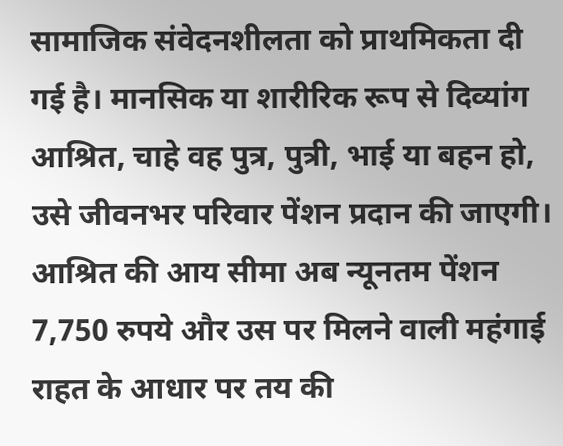सामाजिक संवेदनशीलता को प्राथमिकता दी गई है। मानसिक या शारीरिक रूप से दिव्यांग आश्रित, चाहे वह पुत्र, पुत्री, भाई या बहन हो, उसे जीवनभर परिवार पेंशन प्रदान की जाएगी।
आश्रित की आय सीमा अब न्यूनतम पेंशन 7,750 रुपये और उस पर मिलने वाली महंगाई राहत के आधार पर तय की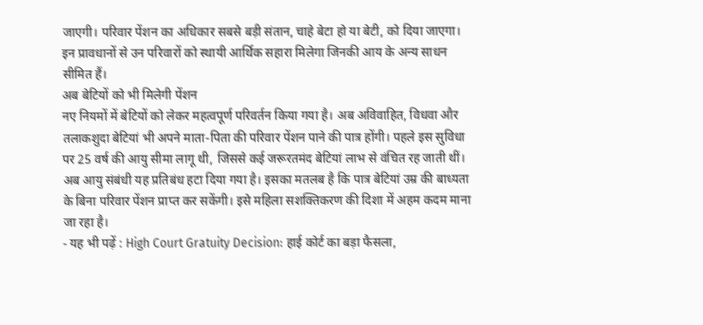जाएगी। परिवार पेंशन का अधिकार सबसे बड़ी संतान, चाहे बेटा हो या बेटी, को दिया जाएगा। इन प्रावधानों से उन परिवारों को स्थायी आर्थिक सहारा मिलेगा जिनकी आय के अन्य साधन सीमित हैं।
अब बेटियों को भी मिलेगी पेंशन
नए नियमों में बेटियों को लेकर महत्वपूर्ण परिवर्तन किया गया है। अब अविवाहित, विधवा और तलाकशुदा बेटियां भी अपने माता-पिता की परिवार पेंशन पाने की पात्र होंगी। पहले इस सुविधा पर 25 वर्ष की आयु सीमा लागू थी, जिससे कई जरूरतमंद बेटियां लाभ से वंचित रह जाती थीं। अब आयु संबंधी यह प्रतिबंध हटा दिया गया है। इसका मतलब है कि पात्र बेटियां उम्र की बाध्यता के बिना परिवार पेंशन प्राप्त कर सकेंगी। इसे महिला सशक्तिकरण की दिशा में अहम कदम माना जा रहा है।
- यह भी पढ़ें : High Court Gratuity Decision: हाई कोर्ट का बड़ा फैसला,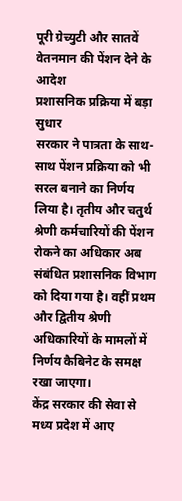पूरी ग्रेच्युटी और सातवें वेतनमान की पेंशन देने के आदेश
प्रशासनिक प्रक्रिया में बड़ा सुधार
सरकार ने पात्रता के साथ-साथ पेंशन प्रक्रिया को भी सरल बनाने का निर्णय लिया है। तृतीय और चतुर्थ श्रेणी कर्मचारियों की पेंशन रोकने का अधिकार अब संबंधित प्रशासनिक विभाग को दिया गया है। वहीं प्रथम और द्वितीय श्रेणी अधिकारियों के मामलों में निर्णय कैबिनेट के समक्ष रखा जाएगा।
केंद्र सरकार की सेवा से मध्य प्रदेश में आए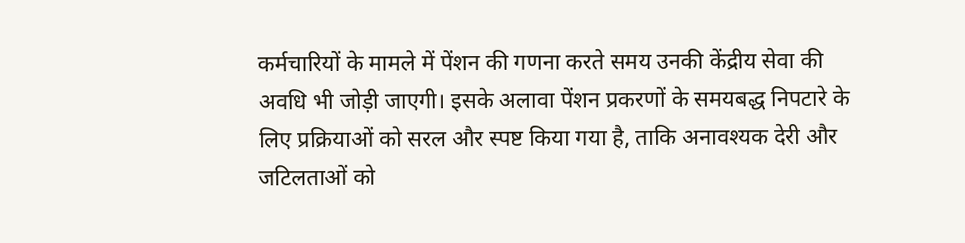कर्मचारियों के मामले में पेंशन की गणना करते समय उनकी केंद्रीय सेवा की अवधि भी जोड़ी जाएगी। इसके अलावा पेंशन प्रकरणों के समयबद्ध निपटारे के लिए प्रक्रियाओं को सरल और स्पष्ट किया गया है, ताकि अनावश्यक देरी और जटिलताओं को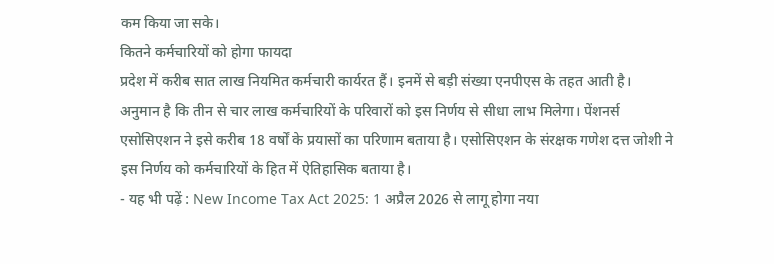कम किया जा सके।
कितने कर्मचारियों को होगा फायदा
प्रदेश में करीब सात लाख नियमित कर्मचारी कार्यरत हैं। इनमें से बड़ी संख्या एनपीएस के तहत आती है। अनुमान है कि तीन से चार लाख कर्मचारियों के परिवारों को इस निर्णय से सीधा लाभ मिलेगा। पेंशनर्स एसोसिएशन ने इसे करीब 18 वर्षों के प्रयासों का परिणाम बताया है। एसोसिएशन के संरक्षक गणेश दत्त जोशी ने इस निर्णय को कर्मचारियों के हित में ऐतिहासिक बताया है।
- यह भी पढ़ें : New Income Tax Act 2025: 1 अप्रैल 2026 से लागू होगा नया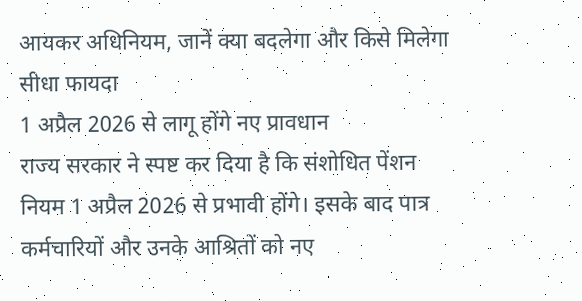आयकर अधिनियम, जानें क्या बदलेगा और किसे मिलेगा सीधा फायदा
1 अप्रैल 2026 से लागू होंगे नए प्रावधान
राज्य सरकार ने स्पष्ट कर दिया है कि संशोधित पेंशन नियम 1 अप्रैल 2026 से प्रभावी होंगे। इसके बाद पात्र कर्मचारियों और उनके आश्रितों को नए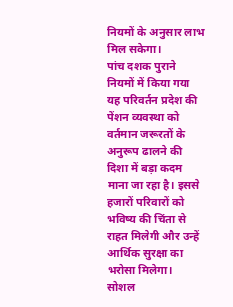नियमों के अनुसार लाभ मिल सकेगा।
पांच दशक पुराने नियमों में किया गया यह परिवर्तन प्रदेश की पेंशन व्यवस्था को वर्तमान जरूरतों के अनुरूप ढालने की दिशा में बड़ा कदम माना जा रहा है। इससे हजारों परिवारों को भविष्य की चिंता से राहत मिलेगी और उन्हें आर्थिक सुरक्षा का भरोसा मिलेगा।
सोशल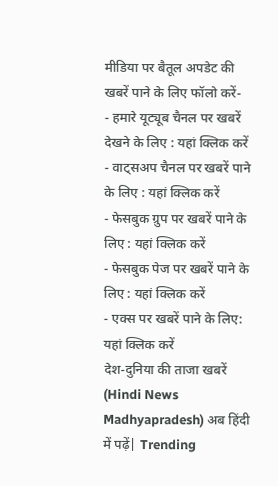मीडिया पर बैतूल अपडेट की खबरें पाने के लिए फॉलो करें-
- हमारे यूट्यूब चैनल पर खबरें देखने के लिए : यहां क्लिक करें
- वाट्सअप चैनल पर खबरें पाने के लिए : यहां क्लिक करें
- फेसबुक ग्रुप पर खबरें पाने के लिए : यहां क्लिक करें
- फेसबुक पेज पर खबरें पाने के लिए : यहां क्लिक करें
- एक्स पर खबरें पाने के लिए: यहां क्लिक करें
देश-दुनिया की ताजा खबरें (Hindi News Madhyapradesh) अब हिंदी में पढ़ें| Trending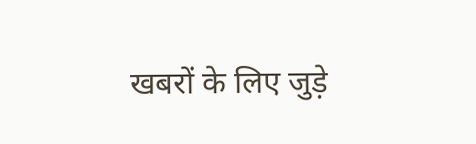खबरों के लिए जुड़े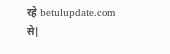रहे betulupdate.com से|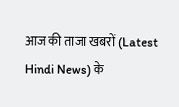आज की ताजा खबरों (Latest Hindi News) के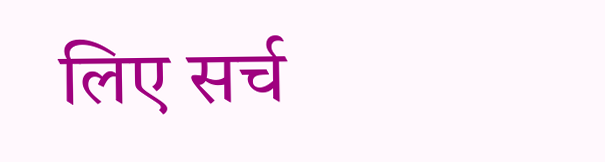लिए सर्च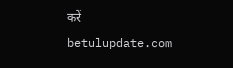करें betulupdate.com